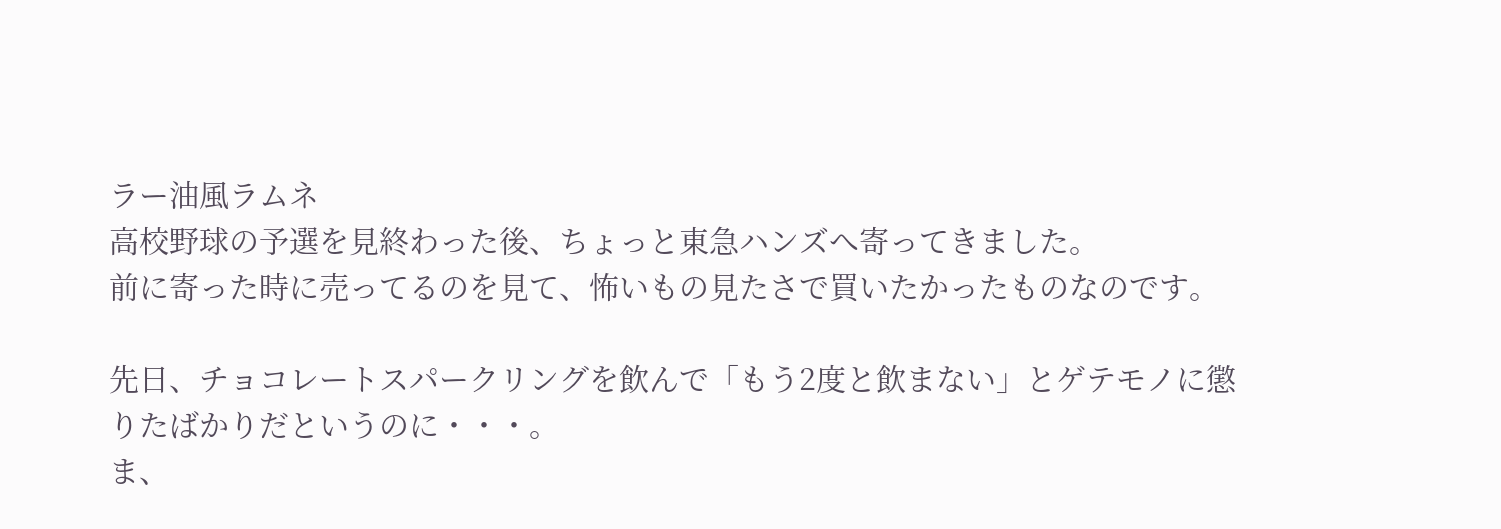ラー油風ラムネ
高校野球の予選を見終わった後、ちょっと東急ハンズへ寄ってきました。
前に寄った時に売ってるのを見て、怖いもの見たさで買いたかったものなのです。

先日、チョコレートスパークリングを飲んで「もう2度と飲まない」とゲテモノに懲りたばかりだというのに・・・。
ま、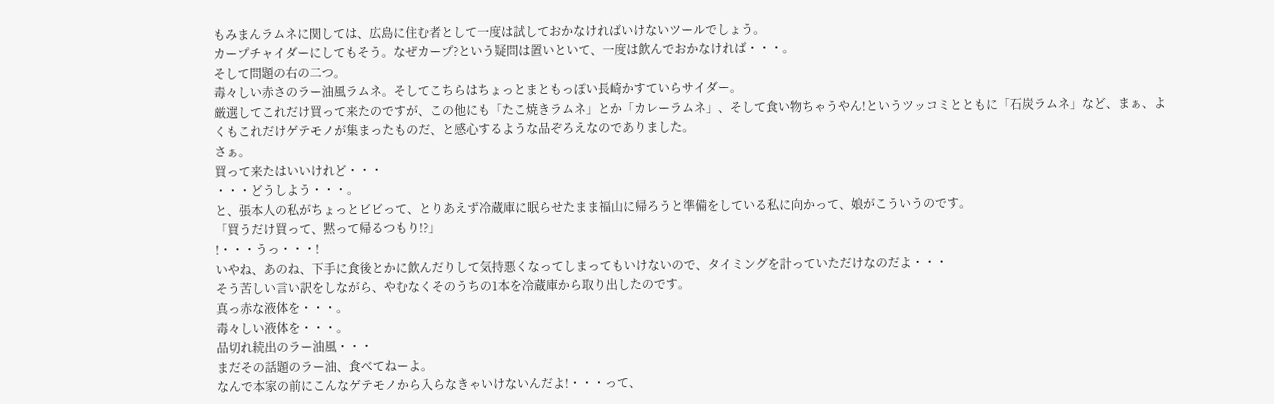もみまんラムネに関しては、広島に住む者として一度は試しておかなければいけないツールでしょう。
カープチャイダーにしてもそう。なぜカープ?という疑問は置いといて、一度は飲んでおかなければ・・・。
そして問題の右の二つ。
毒々しい赤さのラー油風ラムネ。そしてこちらはちょっとまともっぽい長崎かすていらサイダー。
厳選してこれだけ買って来たのですが、この他にも「たこ焼きラムネ」とか「カレーラムネ」、そして食い物ちゃうやん!というツッコミとともに「石炭ラムネ」など、まぁ、よくもこれだけゲテモノが集まったものだ、と感心するような品ぞろえなのでありました。
さぁ。
買って来たはいいけれど・・・
・・・どうしよう・・・。
と、張本人の私がちょっとビビって、とりあえず冷蔵庫に眠らせたまま福山に帰ろうと準備をしている私に向かって、娘がこういうのです。
「買うだけ買って、黙って帰るつもり!?」
!・・・うっ・・・!
いやね、あのね、下手に食後とかに飲んだりして気持悪くなってしまってもいけないので、タイミングを計っていただけなのだよ・・・
そう苦しい言い訳をしながら、やむなくそのうちの1本を冷蔵庫から取り出したのです。
真っ赤な液体を・・・。
毒々しい液体を・・・。
品切れ続出のラー油風・・・
まだその話題のラー油、食べてねーよ。
なんで本家の前にこんなゲテモノから入らなきゃいけないんだよ!・・・って、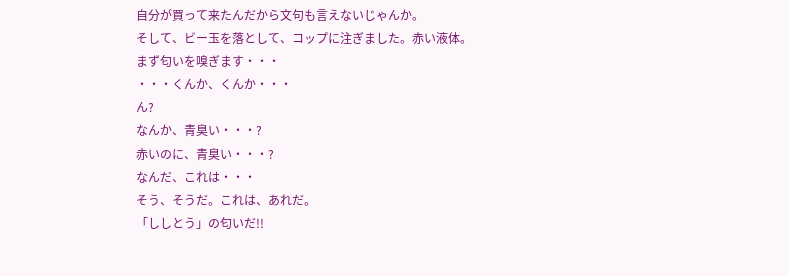自分が買って来たんだから文句も言えないじゃんか。
そして、ビー玉を落として、コップに注ぎました。赤い液体。
まず匂いを嗅ぎます・・・
・・・くんか、くんか・・・
ん?
なんか、青臭い・・・?
赤いのに、青臭い・・・?
なんだ、これは・・・
そう、そうだ。これは、あれだ。
「ししとう」の匂いだ!!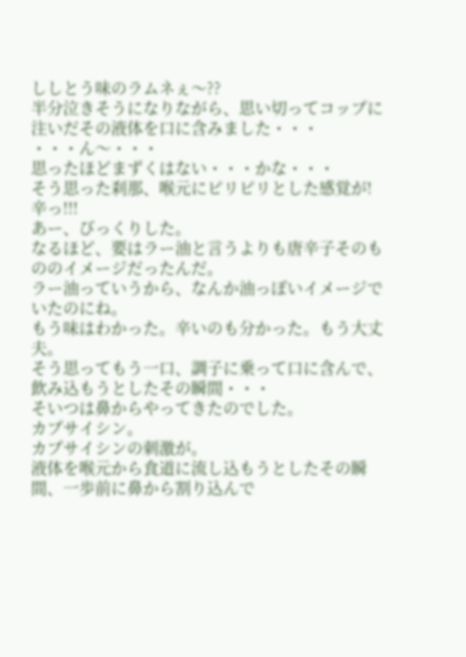ししとう味のラムネぇ〜??
半分泣きそうになりながら、思い切ってコップに注いだその液体を口に含みました・・・
・・・ん〜・・・
思ったほどまずくはない・・・かな・・・
そう思った刹那、喉元にピリピリとした感覚が!
辛っ!!!
あー、びっくりした。
なるほど、要はラー油と言うよりも唐辛子そのもののイメージだったんだ。
ラー油っていうから、なんか油っぽいイメージでいたのにね。
もう味はわかった。辛いのも分かった。もう大丈夫。
そう思ってもう一口、調子に乗って口に含んで、飲み込もうとしたその瞬間・・・
そいつは鼻からやってきたのでした。
カプサイシン。
カプサイシンの刺激が。
液体を喉元から食道に流し込もうとしたその瞬間、一歩前に鼻から割り込んで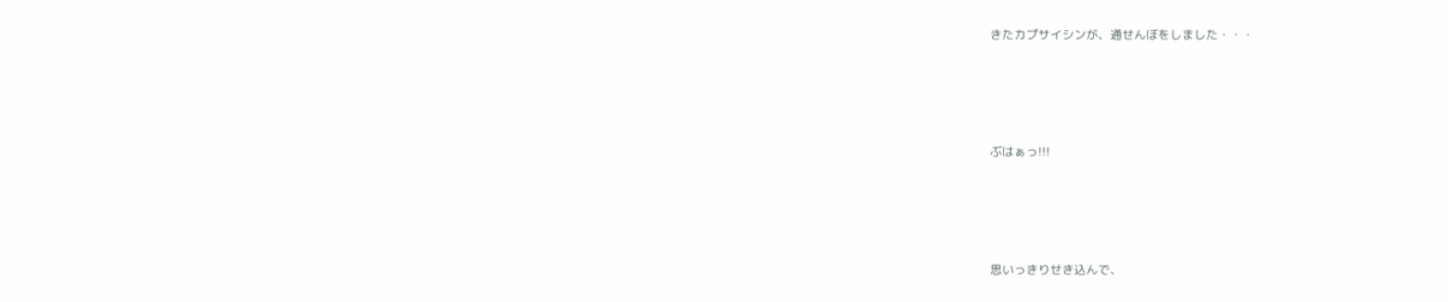きたカプサイシンが、通せんぼをしました・・・




ぶはぁっ!!!




思いっきりせき込んで、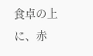食卓の上に、赤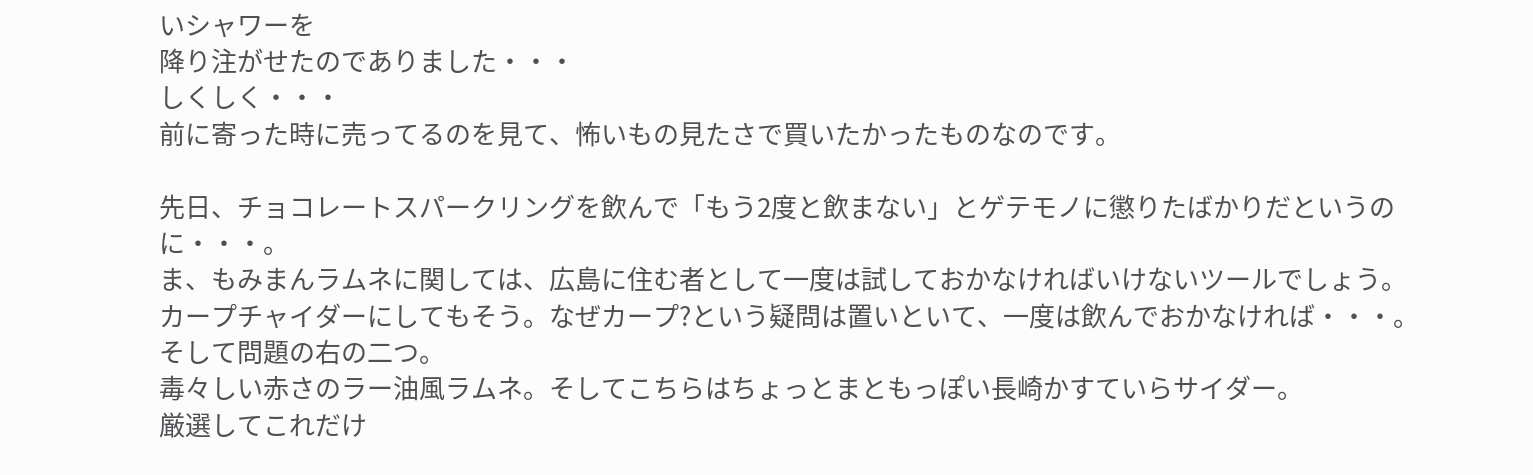いシャワーを
降り注がせたのでありました・・・
しくしく・・・
前に寄った時に売ってるのを見て、怖いもの見たさで買いたかったものなのです。

先日、チョコレートスパークリングを飲んで「もう2度と飲まない」とゲテモノに懲りたばかりだというのに・・・。
ま、もみまんラムネに関しては、広島に住む者として一度は試しておかなければいけないツールでしょう。
カープチャイダーにしてもそう。なぜカープ?という疑問は置いといて、一度は飲んでおかなければ・・・。
そして問題の右の二つ。
毒々しい赤さのラー油風ラムネ。そしてこちらはちょっとまともっぽい長崎かすていらサイダー。
厳選してこれだけ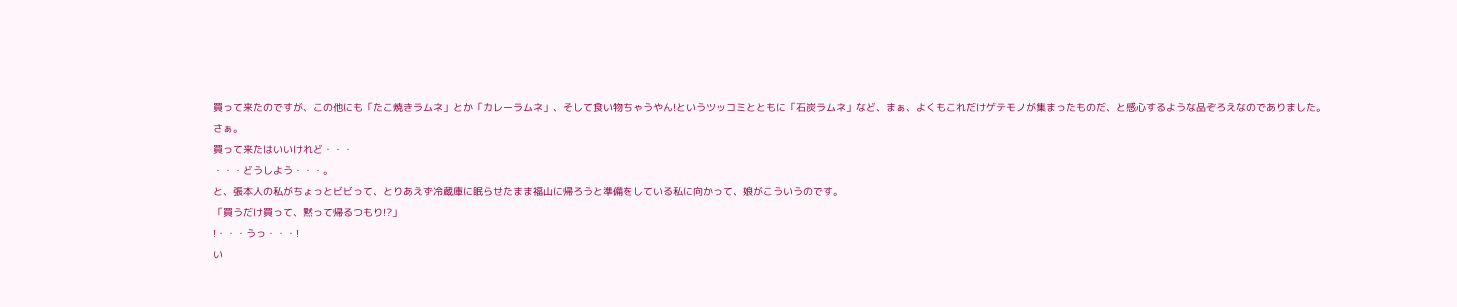買って来たのですが、この他にも「たこ焼きラムネ」とか「カレーラムネ」、そして食い物ちゃうやん!というツッコミとともに「石炭ラムネ」など、まぁ、よくもこれだけゲテモノが集まったものだ、と感心するような品ぞろえなのでありました。
さぁ。
買って来たはいいけれど・・・
・・・どうしよう・・・。
と、張本人の私がちょっとビビって、とりあえず冷蔵庫に眠らせたまま福山に帰ろうと準備をしている私に向かって、娘がこういうのです。
「買うだけ買って、黙って帰るつもり!?」
!・・・うっ・・・!
い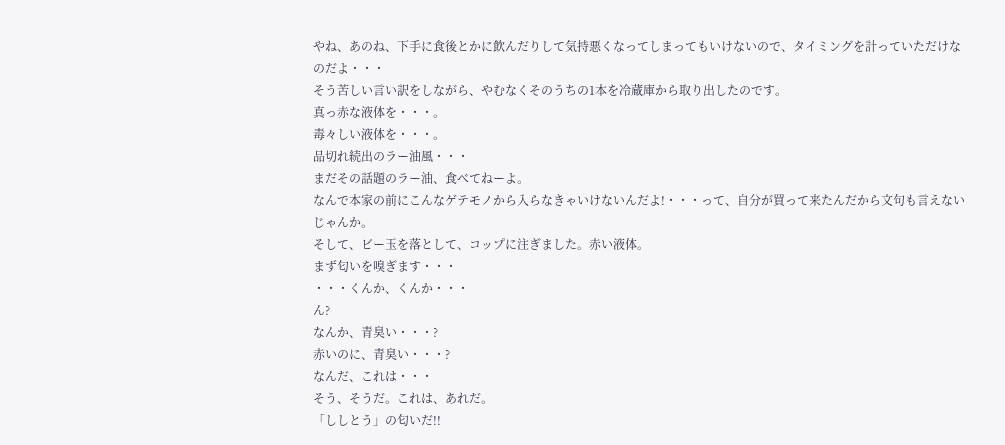やね、あのね、下手に食後とかに飲んだりして気持悪くなってしまってもいけないので、タイミングを計っていただけなのだよ・・・
そう苦しい言い訳をしながら、やむなくそのうちの1本を冷蔵庫から取り出したのです。
真っ赤な液体を・・・。
毒々しい液体を・・・。
品切れ続出のラー油風・・・
まだその話題のラー油、食べてねーよ。
なんで本家の前にこんなゲテモノから入らなきゃいけないんだよ!・・・って、自分が買って来たんだから文句も言えないじゃんか。
そして、ビー玉を落として、コップに注ぎました。赤い液体。
まず匂いを嗅ぎます・・・
・・・くんか、くんか・・・
ん?
なんか、青臭い・・・?
赤いのに、青臭い・・・?
なんだ、これは・・・
そう、そうだ。これは、あれだ。
「ししとう」の匂いだ!!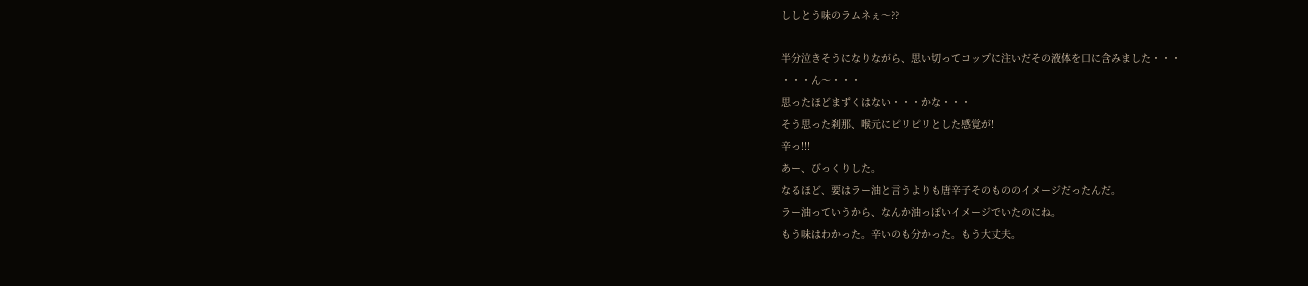ししとう味のラムネぇ〜??

半分泣きそうになりながら、思い切ってコップに注いだその液体を口に含みました・・・
・・・ん〜・・・
思ったほどまずくはない・・・かな・・・
そう思った刹那、喉元にピリピリとした感覚が!
辛っ!!!
あー、びっくりした。
なるほど、要はラー油と言うよりも唐辛子そのもののイメージだったんだ。
ラー油っていうから、なんか油っぽいイメージでいたのにね。
もう味はわかった。辛いのも分かった。もう大丈夫。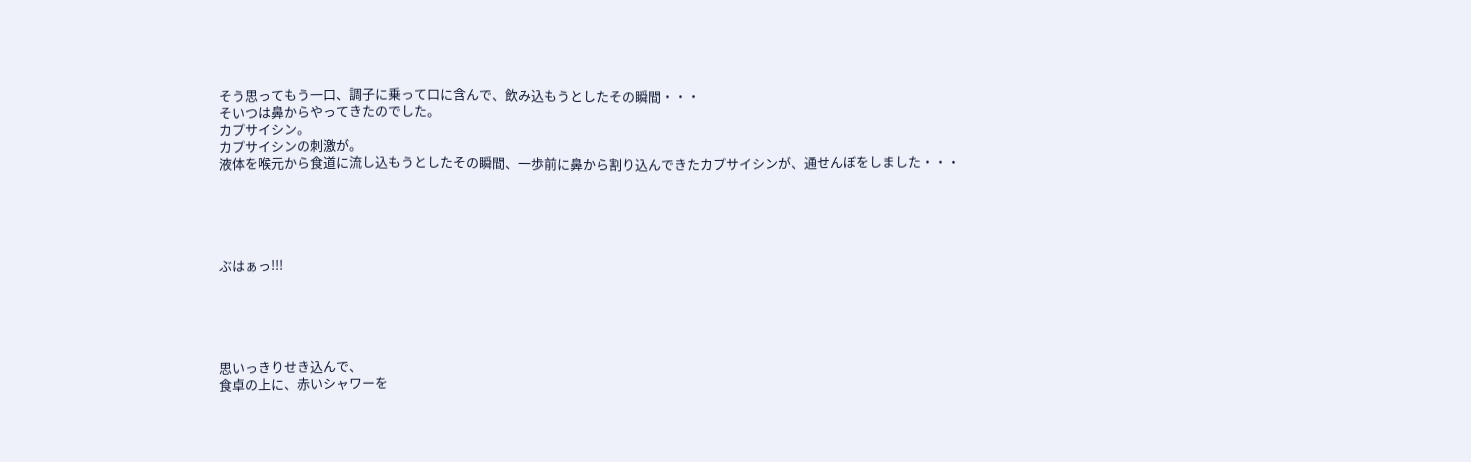そう思ってもう一口、調子に乗って口に含んで、飲み込もうとしたその瞬間・・・
そいつは鼻からやってきたのでした。
カプサイシン。
カプサイシンの刺激が。
液体を喉元から食道に流し込もうとしたその瞬間、一歩前に鼻から割り込んできたカプサイシンが、通せんぼをしました・・・





ぶはぁっ!!!





思いっきりせき込んで、
食卓の上に、赤いシャワーを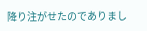降り注がせたのでありまし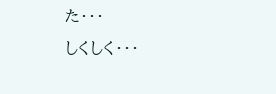た・・・
しくしく・・・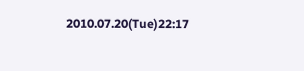2010.07.20(Tue)22:17